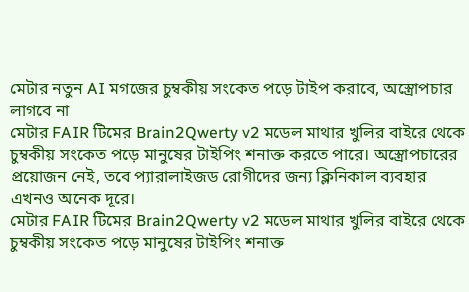মেটার নতুন AI মগজের চুম্বকীয় সংকেত পড়ে টাইপ করাবে, অস্ত্রোপচার লাগবে না
মেটার FAIR টিমের Brain2Qwerty v2 মডেল মাথার খুলির বাইরে থেকে চুম্বকীয় সংকেত পড়ে মানুষের টাইপিং শনাক্ত করতে পারে। অস্ত্রোপচারের প্রয়োজন নেই, তবে প্যারালাইজড রোগীদের জন্য ক্লিনিকাল ব্যবহার এখনও অনেক দূরে।
মেটার FAIR টিমের Brain2Qwerty v2 মডেল মাথার খুলির বাইরে থেকে চুম্বকীয় সংকেত পড়ে মানুষের টাইপিং শনাক্ত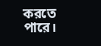করতে পারে।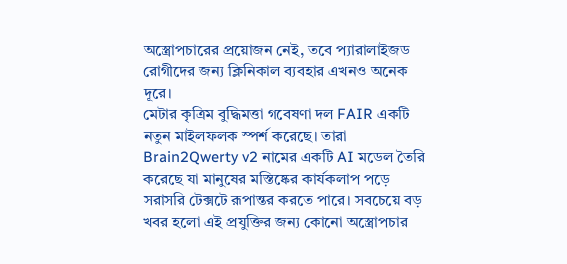অস্ত্রোপচারের প্রয়োজন নেই, তবে প্যারালাইজড রোগীদের জন্য ক্লিনিকাল ব্যবহার এখনও অনেক দূরে।
মেটার কৃত্রিম বুদ্ধিমত্তা গবেষণা দল FAIR একটি নতুন মাইলফলক স্পর্শ করেছে। তারা Brain2Qwerty v2 নামের একটি AI মডেল তৈরি করেছে যা মানুষের মস্তিষ্কের কার্যকলাপ পড়ে সরাসরি টেক্সটে রূপান্তর করতে পারে। সবচেয়ে বড় খবর হলো এই প্রযুক্তির জন্য কোনো অস্ত্রোপচার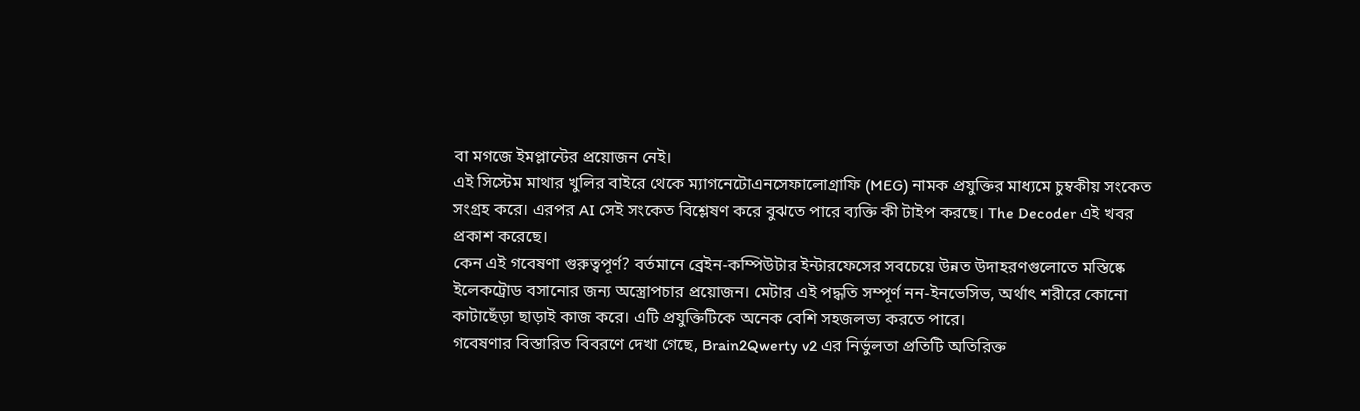বা মগজে ইমপ্লান্টের প্রয়োজন নেই।
এই সিস্টেম মাথার খুলির বাইরে থেকে ম্যাগনেটোএনসেফালোগ্রাফি (MEG) নামক প্রযুক্তির মাধ্যমে চুম্বকীয় সংকেত সংগ্রহ করে। এরপর AI সেই সংকেত বিশ্লেষণ করে বুঝতে পারে ব্যক্তি কী টাইপ করছে। The Decoder এই খবর প্রকাশ করেছে।
কেন এই গবেষণা গুরুত্বপূর্ণ? বর্তমানে ব্রেইন-কম্পিউটার ইন্টারফেসের সবচেয়ে উন্নত উদাহরণগুলোতে মস্তিষ্কে ইলেকট্রোড বসানোর জন্য অস্ত্রোপচার প্রয়োজন। মেটার এই পদ্ধতি সম্পূর্ণ নন-ইনভেসিভ, অর্থাৎ শরীরে কোনো কাটাছেঁড়া ছাড়াই কাজ করে। এটি প্রযুক্তিটিকে অনেক বেশি সহজলভ্য করতে পারে।
গবেষণার বিস্তারিত বিবরণে দেখা গেছে, Brain2Qwerty v2 এর নির্ভুলতা প্রতিটি অতিরিক্ত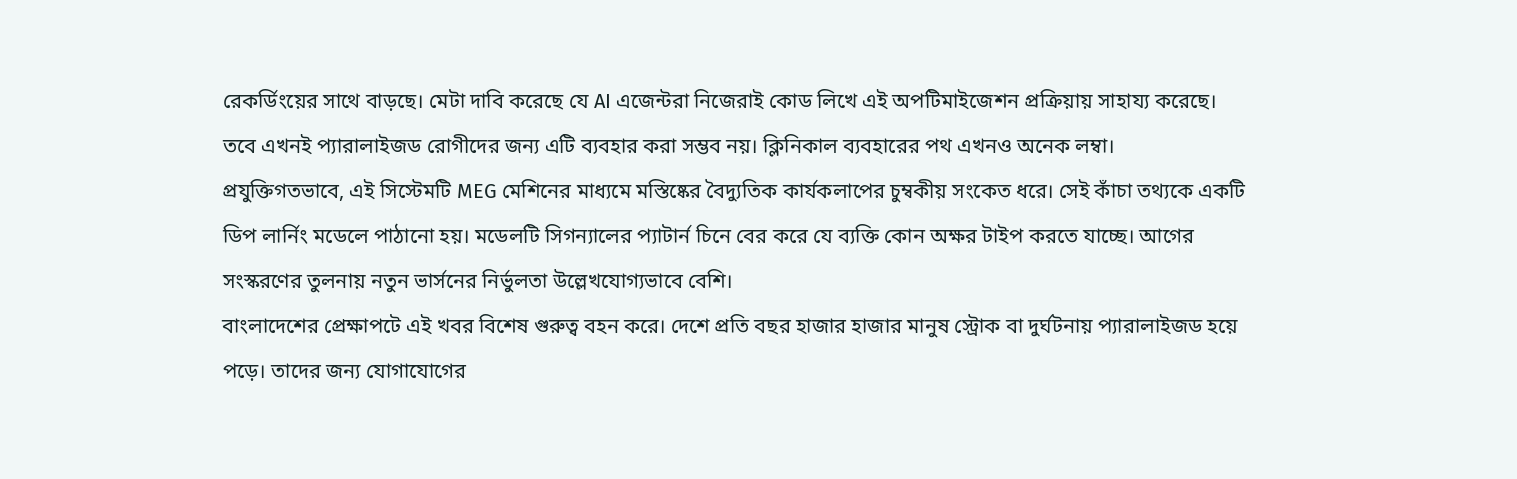রেকর্ডিংয়ের সাথে বাড়ছে। মেটা দাবি করেছে যে AI এজেন্টরা নিজেরাই কোড লিখে এই অপটিমাইজেশন প্রক্রিয়ায় সাহায্য করেছে। তবে এখনই প্যারালাইজড রোগীদের জন্য এটি ব্যবহার করা সম্ভব নয়। ক্লিনিকাল ব্যবহারের পথ এখনও অনেক লম্বা।
প্রযুক্তিগতভাবে, এই সিস্টেমটি MEG মেশিনের মাধ্যমে মস্তিষ্কের বৈদ্যুতিক কার্যকলাপের চুম্বকীয় সংকেত ধরে। সেই কাঁচা তথ্যকে একটি ডিপ লার্নিং মডেলে পাঠানো হয়। মডেলটি সিগন্যালের প্যাটার্ন চিনে বের করে যে ব্যক্তি কোন অক্ষর টাইপ করতে যাচ্ছে। আগের সংস্করণের তুলনায় নতুন ভার্সনের নির্ভুলতা উল্লেখযোগ্যভাবে বেশি।
বাংলাদেশের প্রেক্ষাপটে এই খবর বিশেষ গুরুত্ব বহন করে। দেশে প্রতি বছর হাজার হাজার মানুষ স্ট্রোক বা দুর্ঘটনায় প্যারালাইজড হয়ে পড়ে। তাদের জন্য যোগাযোগের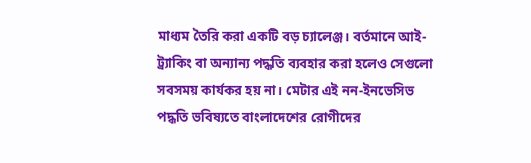মাধ্যম তৈরি করা একটি বড় চ্যালেঞ্জ। বর্তমানে আই-ট্র্যাকিং বা অন্যান্য পদ্ধতি ব্যবহার করা হলেও সেগুলো সবসময় কার্যকর হয় না। মেটার এই নন-ইনভেসিভ পদ্ধতি ভবিষ্যতে বাংলাদেশের রোগীদের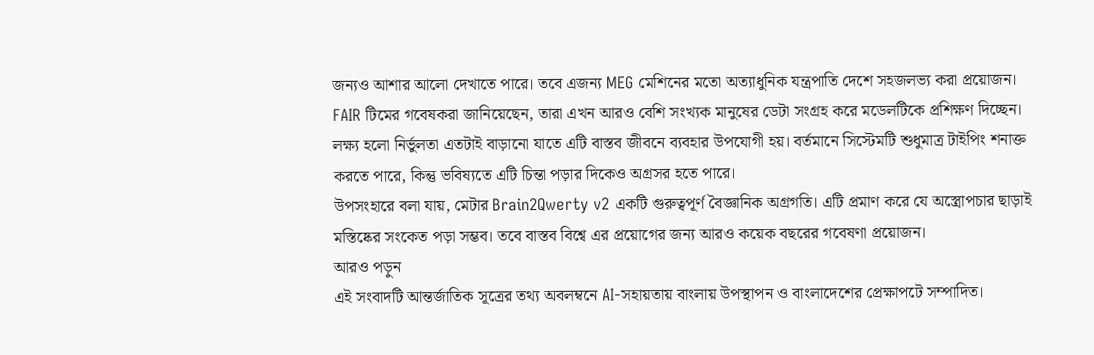জন্যও আশার আলো দেখাতে পারে। তবে এজন্য MEG মেশিনের মতো অত্যাধুনিক যন্ত্রপাতি দেশে সহজলভ্য করা প্রয়োজন।
FAIR টিমের গবেষকরা জানিয়েছেন, তারা এখন আরও বেশি সংখ্যক মানুষের ডেটা সংগ্রহ করে মডেলটিকে প্রশিক্ষণ দিচ্ছেন। লক্ষ্য হলো নির্ভুলতা এতটাই বাড়ানো যাতে এটি বাস্তব জীবনে ব্যবহার উপযোগী হয়। বর্তমানে সিস্টেমটি শুধুমাত্র টাইপিং শনাক্ত করতে পারে, কিন্তু ভবিষ্যতে এটি চিন্তা পড়ার দিকেও অগ্রসর হতে পারে।
উপসংহারে বলা যায়, মেটার Brain2Qwerty v2 একটি গুরুত্বপূর্ণ বৈজ্ঞানিক অগ্রগতি। এটি প্রমাণ করে যে অস্ত্রোপচার ছাড়াই মস্তিষ্কের সংকেত পড়া সম্ভব। তবে বাস্তব বিশ্বে এর প্রয়োগের জন্য আরও কয়েক বছরের গবেষণা প্রয়োজন।
আরও পড়ুন
এই সংবাদটি আন্তর্জাতিক সূত্রের তথ্য অবলম্বনে AI-সহায়তায় বাংলায় উপস্থাপন ও বাংলাদেশের প্রেক্ষাপটে সম্পাদিত।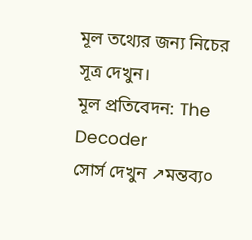মূল তথ্যের জন্য নিচের সূত্র দেখুন।
মূল প্রতিবেদন: The Decoder
সোর্স দেখুন ↗মন্তব্য০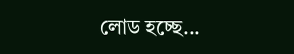লোড হচ্ছে...